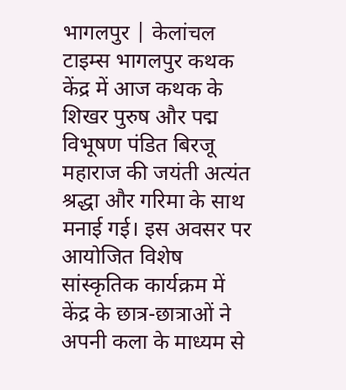भागलपुर | केलांचल टाइम्स भागलपुर कथक केंद्र में आज कथक के शिखर पुरुष और पद्म विभूषण पंडित बिरजू महाराज की जयंती अत्यंत श्रद्धा और गरिमा के साथ मनाई गई। इस अवसर पर आयोजित विशेष सांस्कृतिक कार्यक्रम में केंद्र के छात्र-छात्राओं ने अपनी कला के माध्यम से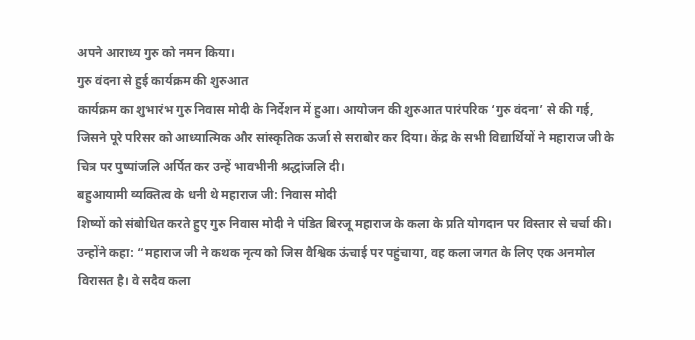अपने आराध्य गुरु को नमन किया।
गुरु वंदना से हुई कार्यक्रम की शुरुआत
कार्यक्रम का शुभारंभ गुरु निवास मोदी के निर्देशन में हुआ। आयोजन की शुरुआत पारंपरिक ‘गुरु वंदना’ से की गई, जिसने पूरे परिसर को आध्यात्मिक और सांस्कृतिक ऊर्जा से सराबोर कर दिया। केंद्र के सभी विद्यार्थियों ने महाराज जी के चित्र पर पुष्पांजलि अर्पित कर उन्हें भावभीनी श्रद्धांजलि दी।
बहुआयामी व्यक्तित्व के धनी थे महाराज जी: निवास मोदी
शिष्यों को संबोधित करते हुए गुरु निवास मोदी ने पंडित बिरजू महाराज के कला के प्रति योगदान पर विस्तार से चर्चा की।
उन्होंने कहा: “महाराज जी ने कथक नृत्य को जिस वैश्विक ऊंचाई पर पहुंचाया, वह कला जगत के लिए एक अनमोल विरासत है। वे सदैव कला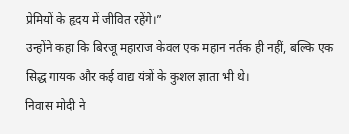प्रेमियों के हृदय में जीवित रहेंगे।”
उन्होंने कहा कि बिरजू महाराज केवल एक महान नर्तक ही नहीं, बल्कि एक सिद्ध गायक और कई वाद्य यंत्रों के कुशल ज्ञाता भी थे।
निवास मोदी ने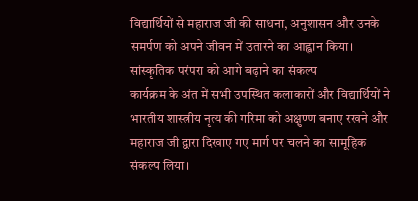विद्यार्थियों से महाराज जी की साधना, अनुशासन और उनके समर्पण को अपने जीवन में उतारने का आह्वान किया।
सांस्कृतिक परंपरा को आगे बढ़ाने का संकल्प
कार्यक्रम के अंत में सभी उपस्थित कलाकारों और विद्यार्थियों ने भारतीय शास्त्रीय नृत्य की गरिमा को अक्षुण्ण बनाए रखने और महाराज जी द्वारा दिखाए गए मार्ग पर चलने का सामूहिक संकल्प लिया।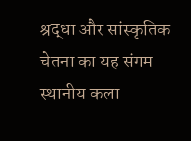श्रद्धा और सांस्कृतिक चेतना का यह संगम स्थानीय कला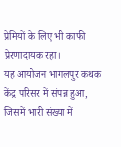प्रेमियों के लिए भी काफी प्रेरणादायक रहा।
यह आयोजन भागलपुर कथक केंद्र परिसर में संपन्न हुआ, जिसमें भारी संख्या में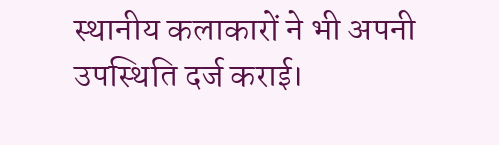स्थानीय कलाकारों ने भी अपनी उपस्थिति दर्ज कराई।